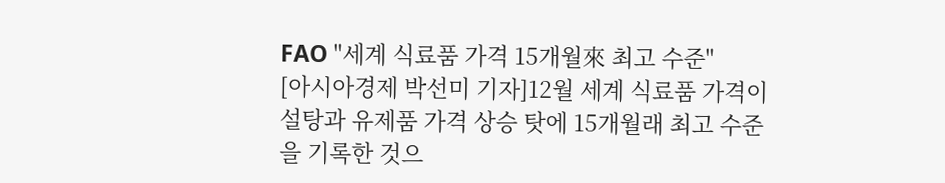FAO "세계 식료품 가격 15개월來 최고 수준"
[아시아경제 박선미 기자]12월 세계 식료품 가격이 설탕과 유제품 가격 상승 탓에 15개월래 최고 수준을 기록한 것으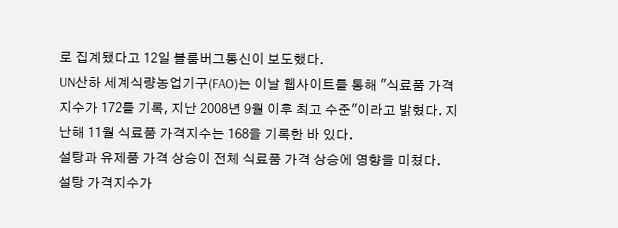로 집계됐다고 12일 블룸버그통신이 보도했다.
UN산하 세계식량농업기구(FAO)는 이날 웹사이트를 통해 "식료품 가격 지수가 172를 기록, 지난 2008년 9월 이후 최고 수준"이라고 밝혔다. 지난해 11월 식료품 가격지수는 168을 기록한 바 있다.
설탕과 유제품 가격 상승이 전체 식료품 가격 상승에 영향을 미쳤다.
설탕 가격지수가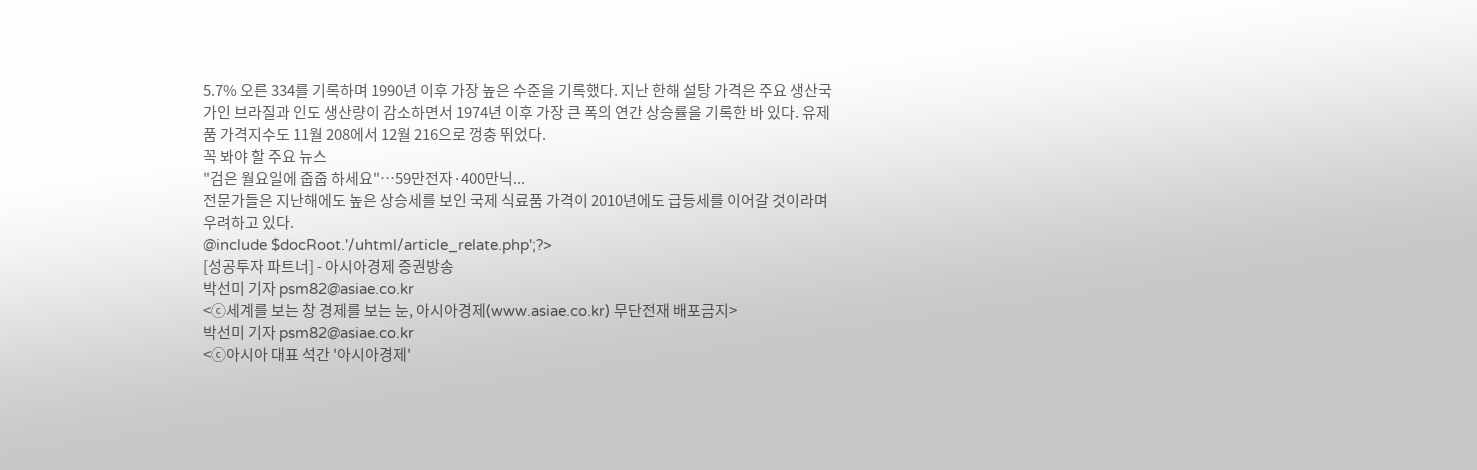5.7% 오른 334를 기록하며 1990년 이후 가장 높은 수준을 기록했다. 지난 한해 설탕 가격은 주요 생산국가인 브라질과 인도 생산량이 감소하면서 1974년 이후 가장 큰 폭의 연간 상승률을 기록한 바 있다. 유제품 가격지수도 11월 208에서 12월 216으로 껑충 뛰었다.
꼭 봐야 할 주요 뉴스
"검은 월요일에 줍줍 하세요"…59만전자·400만닉...
전문가들은 지난해에도 높은 상승세를 보인 국제 식료품 가격이 2010년에도 급등세를 이어갈 것이라며 우려하고 있다.
@include $docRoot.'/uhtml/article_relate.php';?>
[성공투자 파트너] - 아시아경제 증권방송
박선미 기자 psm82@asiae.co.kr
<ⓒ세계를 보는 창 경제를 보는 눈, 아시아경제(www.asiae.co.kr) 무단전재 배포금지>
박선미 기자 psm82@asiae.co.kr
<ⓒ아시아 대표 석간 '아시아경제'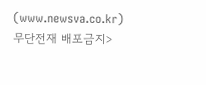(www.newsva.co.kr) 무단전재 배포금지>